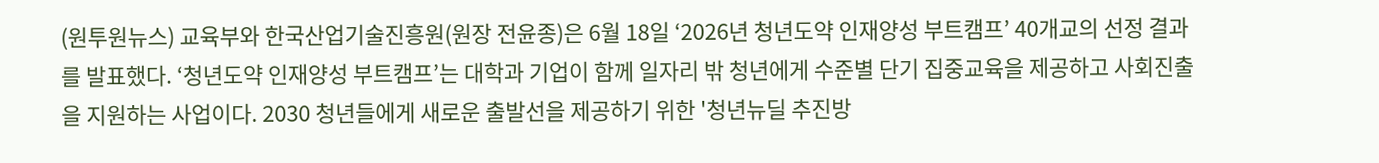(원투원뉴스) 교육부와 한국산업기술진흥원(원장 전윤종)은 6월 18일 ‘2026년 청년도약 인재양성 부트캠프’ 40개교의 선정 결과를 발표했다. ‘청년도약 인재양성 부트캠프’는 대학과 기업이 함께 일자리 밖 청년에게 수준별 단기 집중교육을 제공하고 사회진출을 지원하는 사업이다. 2030 청년들에게 새로운 출발선을 제공하기 위한 '청년뉴딜 추진방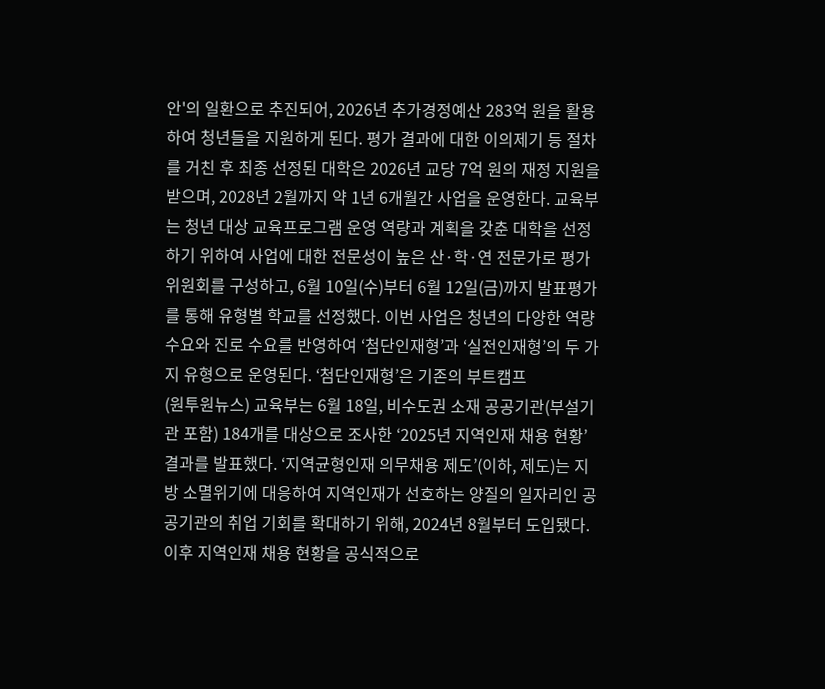안'의 일환으로 추진되어, 2026년 추가경정예산 283억 원을 활용하여 청년들을 지원하게 된다. 평가 결과에 대한 이의제기 등 절차를 거친 후 최종 선정된 대학은 2026년 교당 7억 원의 재정 지원을 받으며, 2028년 2월까지 약 1년 6개월간 사업을 운영한다. 교육부는 청년 대상 교육프로그램 운영 역량과 계획을 갖춘 대학을 선정하기 위하여 사업에 대한 전문성이 높은 산·학·연 전문가로 평가위원회를 구성하고, 6월 10일(수)부터 6월 12일(금)까지 발표평가를 통해 유형별 학교를 선정했다. 이번 사업은 청년의 다양한 역량 수요와 진로 수요를 반영하여 ‘첨단인재형’과 ‘실전인재형’의 두 가지 유형으로 운영된다. ‘첨단인재형’은 기존의 부트캠프
(원투원뉴스) 교육부는 6월 18일, 비수도권 소재 공공기관(부설기관 포함) 184개를 대상으로 조사한 ‘2025년 지역인재 채용 현황’ 결과를 발표했다. ‘지역균형인재 의무채용 제도’(이하, 제도)는 지방 소멸위기에 대응하여 지역인재가 선호하는 양질의 일자리인 공공기관의 취업 기회를 확대하기 위해, 2024년 8월부터 도입됐다. 이후 지역인재 채용 현황을 공식적으로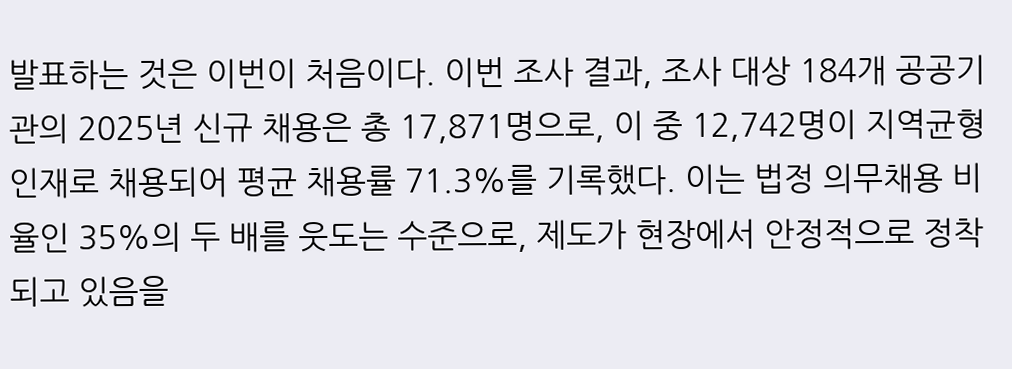발표하는 것은 이번이 처음이다. 이번 조사 결과, 조사 대상 184개 공공기관의 2025년 신규 채용은 총 17,871명으로, 이 중 12,742명이 지역균형인재로 채용되어 평균 채용률 71.3%를 기록했다. 이는 법정 의무채용 비율인 35%의 두 배를 웃도는 수준으로, 제도가 현장에서 안정적으로 정착되고 있음을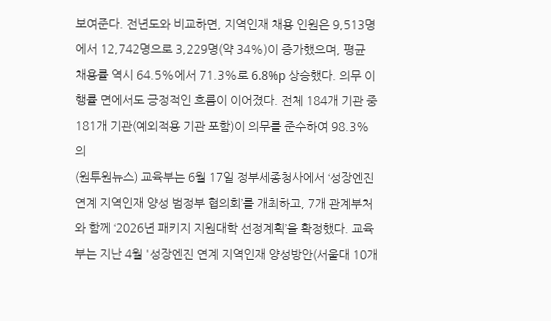보여준다. 전년도와 비교하면, 지역인재 채용 인원은 9,513명에서 12,742명으로 3,229명(약 34%)이 증가했으며, 평균 채용률 역시 64.5%에서 71.3%로 6.8%p 상승했다. 의무 이행률 면에서도 긍정적인 흐름이 이어졌다. 전체 184개 기관 중 181개 기관(예외적용 기관 포함)이 의무를 준수하여 98.3%의
(원투원뉴스) 교육부는 6월 17일 정부세종청사에서 ‘성장엔진 연계 지역인재 양성 범정부 협의회’를 개최하고, 7개 관계부처와 함께 ‘2026년 패키지 지원대학 선정계획’을 확정했다. 교육부는 지난 4월 '성장엔진 연계 지역인재 양성방안(서울대 10개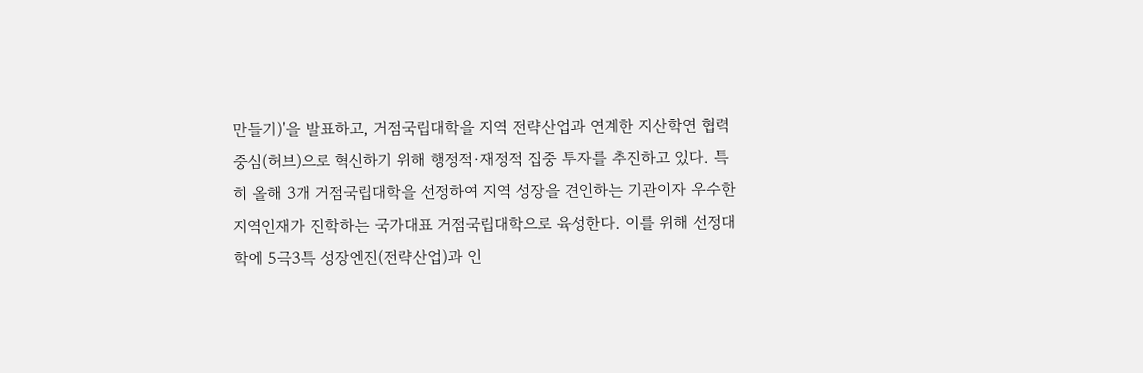만들기)'을 발표하고, 거점국립대학을 지역 전략산업과 연계한 지산학연 협력 중심(허브)으로 혁신하기 위해 행정적·재정적 집중 투자를 추진하고 있다. 특히 올해 3개 거점국립대학을 선정하여 지역 성장을 견인하는 기관이자 우수한 지역인재가 진학하는 국가대표 거점국립대학으로 육성한다. 이를 위해 선정대학에 5극3특 성장엔진(전략산업)과 인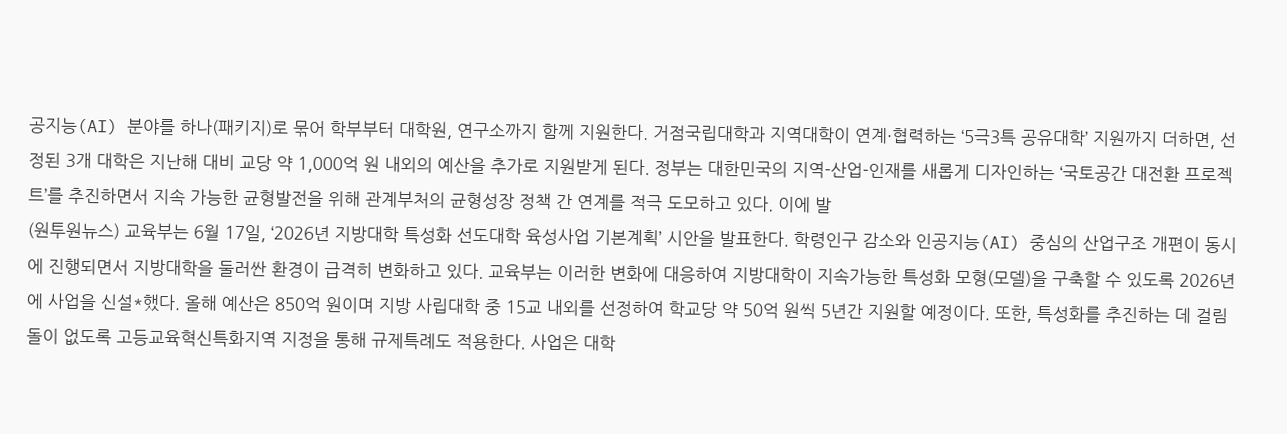공지능(AI) 분야를 하나(패키지)로 묶어 학부부터 대학원, 연구소까지 함께 지원한다. 거점국립대학과 지역대학이 연계·협력하는 ‘5극3특 공유대학’ 지원까지 더하면, 선정된 3개 대학은 지난해 대비 교당 약 1,000억 원 내외의 예산을 추가로 지원받게 된다. 정부는 대한민국의 지역-산업-인재를 새롭게 디자인하는 ‘국토공간 대전환 프로젝트’를 추진하면서 지속 가능한 균형발전을 위해 관계부처의 균형성장 정책 간 연계를 적극 도모하고 있다. 이에 발
(원투원뉴스) 교육부는 6월 17일, ‘2026년 지방대학 특성화 선도대학 육성사업 기본계획’ 시안을 발표한다. 학령인구 감소와 인공지능(AI) 중심의 산업구조 개편이 동시에 진행되면서 지방대학을 둘러싼 환경이 급격히 변화하고 있다. 교육부는 이러한 변화에 대응하여 지방대학이 지속가능한 특성화 모형(모델)을 구축할 수 있도록 2026년에 사업을 신설*했다. 올해 예산은 850억 원이며 지방 사립대학 중 15교 내외를 선정하여 학교당 약 50억 원씩 5년간 지원할 예정이다. 또한, 특성화를 추진하는 데 걸림돌이 없도록 고등교육혁신특화지역 지정을 통해 규제특례도 적용한다. 사업은 대학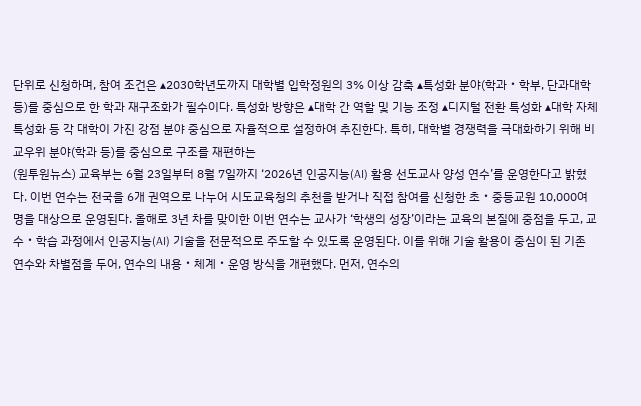단위로 신청하며, 참여 조건은 ▴2030학년도까지 대학별 입학정원의 3% 이상 감축 ▴특성화 분야(학과‧학부, 단과대학 등)를 중심으로 한 학과 재구조화가 필수이다. 특성화 방향은 ▴대학 간 역할 및 기능 조정 ▴디지털 전환 특성화 ▴대학 자체 특성화 등 각 대학이 가진 강점 분야 중심으로 자율적으로 설정하여 추진한다. 특히, 대학별 경쟁력을 극대화하기 위해 비교우위 분야(학과 등)를 중심으로 구조를 재편하는
(원투원뉴스) 교육부는 6월 23일부터 8월 7일까지 ‘2026년 인공지능(AI) 활용 선도교사 양성 연수’를 운영한다고 밝혔다. 이번 연수는 전국을 6개 권역으로 나누어 시도교육청의 추천을 받거나 직접 참여를 신청한 초‧중등교원 10,000여 명을 대상으로 운영된다. 올해로 3년 차를 맞이한 이번 연수는 교사가 ‘학생의 성장’이라는 교육의 본질에 중점을 두고, 교수‧학습 과정에서 인공지능(AI) 기술을 전문적으로 주도할 수 있도록 운영된다. 이를 위해 기술 활용이 중심이 된 기존 연수와 차별점을 두어, 연수의 내용‧체계‧운영 방식을 개편했다. 먼저, 연수의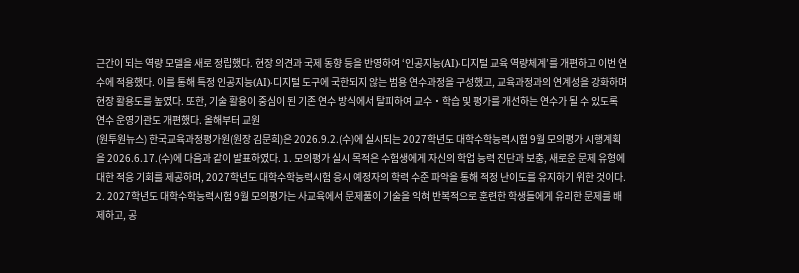근간이 되는 역량 모델을 새로 정립했다. 현장 의견과 국제 동향 등을 반영하여 ‘인공지능(AI)‧디지털 교육 역량체계’를 개편하고 이번 연수에 적용했다. 이를 통해 특정 인공지능(AI)‧디지털 도구에 국한되지 않는 범용 연수과정을 구성했고, 교육과정과의 연계성을 강화하며 현장 활용도를 높였다. 또한, 기술 활용이 중심이 된 기존 연수 방식에서 탈피하여 교수‧학습 및 평가를 개선하는 연수가 될 수 있도록 연수 운영기관도 개편했다. 올해부터 교원
(원투원뉴스) 한국교육과정평가원(원장 김문희)은 2026.9.2.(수)에 실시되는 2027학년도 대학수학능력시험 9월 모의평가 시행계획을 2026.6.17.(수)에 다음과 같이 발표하였다. 1. 모의평가 실시 목적은 수험생에게 자신의 학업 능력 진단과 보충, 새로운 문제 유형에 대한 적응 기회를 제공하며, 2027학년도 대학수학능력시험 응시 예정자의 학력 수준 파악을 통해 적정 난이도를 유지하기 위한 것이다. 2. 2027학년도 대학수학능력시험 9월 모의평가는 사교육에서 문제풀이 기술을 익혀 반복적으로 훈련한 학생들에게 유리한 문제를 배제하고, 공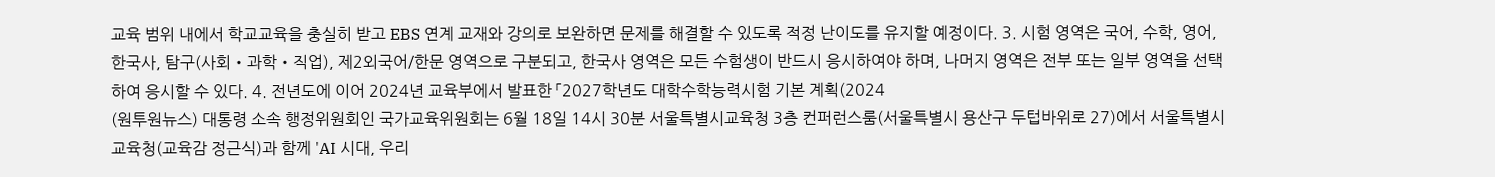교육 범위 내에서 학교교육을 충실히 받고 EBS 연계 교재와 강의로 보완하면 문제를 해결할 수 있도록 적정 난이도를 유지할 예정이다. 3. 시험 영역은 국어, 수학, 영어, 한국사, 탐구(사회・과학・직업), 제2외국어/한문 영역으로 구분되고, 한국사 영역은 모든 수험생이 반드시 응시하여야 하며, 나머지 영역은 전부 또는 일부 영역을 선택하여 응시할 수 있다. 4. 전년도에 이어 2024년 교육부에서 발표한 「2027학년도 대학수학능력시험 기본 계획(2024
(원투원뉴스) 대통령 소속 행정위원회인 국가교육위원회는 6월 18일 14시 30분 서울특별시교육청 3층 컨퍼런스룸(서울특별시 용산구 두텁바위로 27)에서 서울특별시교육청(교육감 정근식)과 함께 'AI 시대, 우리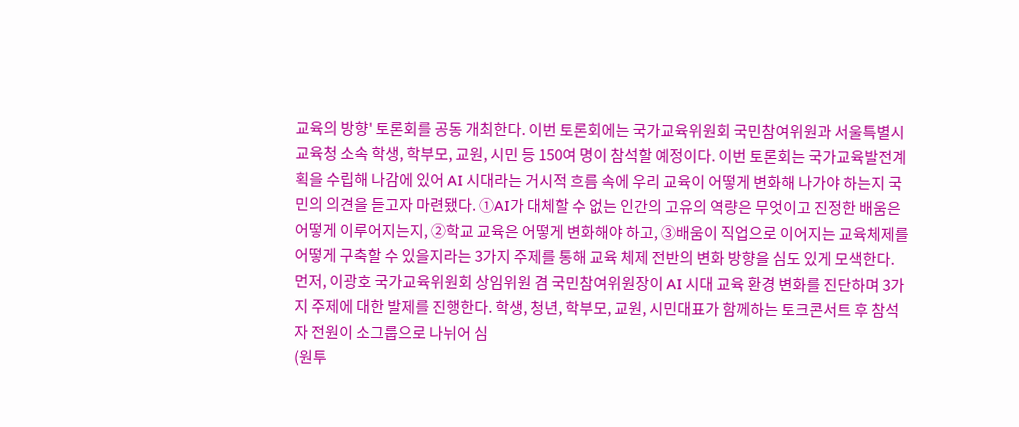교육의 방향' 토론회를 공동 개최한다. 이번 토론회에는 국가교육위원회 국민참여위원과 서울특별시교육청 소속 학생, 학부모, 교원, 시민 등 150여 명이 참석할 예정이다. 이번 토론회는 국가교육발전계획을 수립해 나감에 있어 AI 시대라는 거시적 흐름 속에 우리 교육이 어떻게 변화해 나가야 하는지 국민의 의견을 듣고자 마련됐다. ①AI가 대체할 수 없는 인간의 고유의 역량은 무엇이고 진정한 배움은 어떻게 이루어지는지, ②학교 교육은 어떻게 변화해야 하고, ③배움이 직업으로 이어지는 교육체제를 어떻게 구축할 수 있을지라는 3가지 주제를 통해 교육 체제 전반의 변화 방향을 심도 있게 모색한다. 먼저, 이광호 국가교육위원회 상임위원 겸 국민참여위원장이 AI 시대 교육 환경 변화를 진단하며 3가지 주제에 대한 발제를 진행한다. 학생, 청년, 학부모, 교원, 시민대표가 함께하는 토크콘서트 후 참석자 전원이 소그룹으로 나뉘어 심
(원투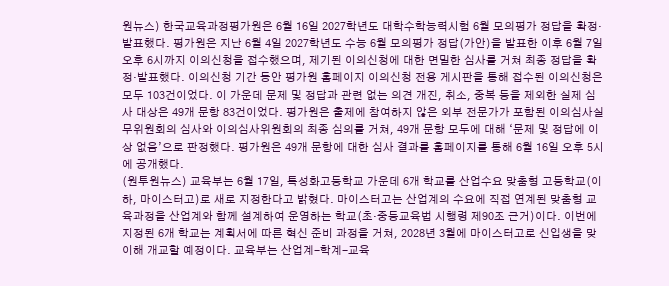원뉴스) 한국교육과정평가원은 6월 16일 2027학년도 대학수학능력시험 6월 모의평가 정답을 확정·발표했다. 평가원은 지난 6월 4일 2027학년도 수능 6월 모의평가 정답(가안)을 발표한 이후 6월 7일 오후 6시까지 이의신청을 접수했으며, 제기된 이의신청에 대한 면밀한 심사를 거쳐 최종 정답을 확정·발표했다. 이의신청 기간 동안 평가원 홈페이지 이의신청 전용 게시판을 통해 접수된 이의신청은 모두 103건이었다. 이 가운데 문제 및 정답과 관련 없는 의견 개진, 취소, 중복 등을 제외한 실제 심사 대상은 49개 문항 83건이었다. 평가원은 출제에 참여하지 않은 외부 전문가가 포함된 이의심사실무위원회의 심사와 이의심사위원회의 최종 심의를 거쳐, 49개 문항 모두에 대해 ‘문제 및 정답에 이상 없음’으로 판정했다. 평가원은 49개 문항에 대한 심사 결과를 홈페이지를 통해 6월 16일 오후 5시에 공개했다.
(원투원뉴스) 교육부는 6월 17일, 특성화고등학교 가운데 6개 학교를 산업수요 맞춤형 고등학교(이하, 마이스터고)로 새로 지정한다고 밝혔다. 마이스터고는 산업계의 수요에 직접 연계된 맞춤형 교육과정을 산업계와 함께 설계하여 운영하는 학교(초‧중등교육법 시행령 제90조 근거)이다. 이번에 지정된 6개 학교는 계획서에 따른 혁신 준비 과정을 거쳐, 2028년 3월에 마이스터고로 신입생을 맞이해 개교할 예정이다. 교육부는 산업계-학계-교육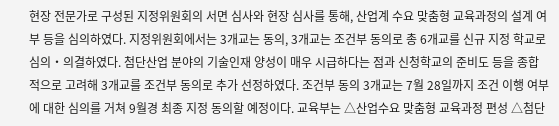현장 전문가로 구성된 지정위원회의 서면 심사와 현장 심사를 통해, 산업계 수요 맞춤형 교육과정의 설계 여부 등을 심의하였다. 지정위원회에서는 3개교는 동의, 3개교는 조건부 동의로 총 6개교를 신규 지정 학교로 심의‧의결하였다. 첨단산업 분야의 기술인재 양성이 매우 시급하다는 점과 신청학교의 준비도 등을 종합적으로 고려해 3개교를 조건부 동의로 추가 선정하였다. 조건부 동의 3개교는 7월 28일까지 조건 이행 여부에 대한 심의를 거쳐 9월경 최종 지정 동의할 예정이다. 교육부는 △산업수요 맞춤형 교육과정 편성 △첨단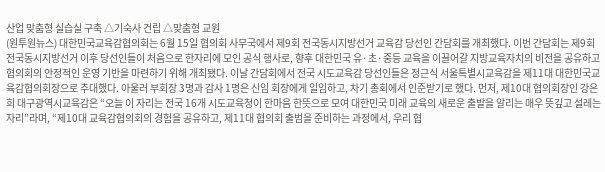산업 맞춤형 실습실 구축 △기숙사 건립 △맞춤형 교원
(원투원뉴스) 대한민국교육감협의회는 6월 15일 협의회 사무국에서 제9회 전국동시지방선거 교육감 당선인 간담회를 개최했다. 이번 간담회는 제9회 전국동시지방선거 이후 당선인들이 처음으로 한자리에 모인 공식 행사로, 향후 대한민국 유·초·중등 교육을 이끌어갈 지방교육자치의 비전을 공유하고 협의회의 안정적인 운영 기반을 마련하기 위해 개최됐다. 이날 간담회에서 전국 시도교육감 당선인들은 정근식 서울특별시교육감을 제11대 대한민국교육감협의회장으로 추대했다. 아울러 부회장 3명과 감사 1명은 신임 회장에게 일임하고, 차기 총회에서 인준받기로 했다. 먼저, 제10대 협의회장인 강은희 대구광역시교육감은 “오늘 이 자리는 전국 16개 시도교육청이 한마음 한뜻으로 모여 대한민국 미래 교육의 새로운 출발을 알리는 매우 뜻깊고 설레는 자리”라며, “제10대 교육감협의회의 경험을 공유하고, 제11대 협의회 출범을 준비하는 과정에서, 우리 협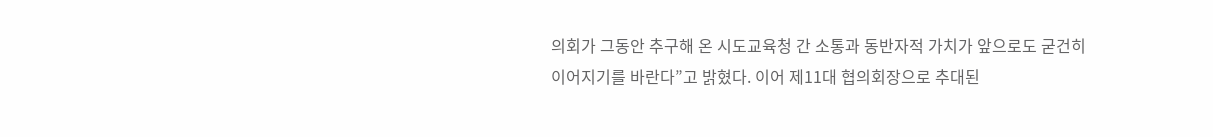의회가 그동안 추구해 온 시도교육청 간 소통과 동반자적 가치가 앞으로도 굳건히 이어지기를 바란다”고 밝혔다. 이어 제11대 협의회장으로 추대된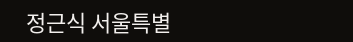정근식 서울특별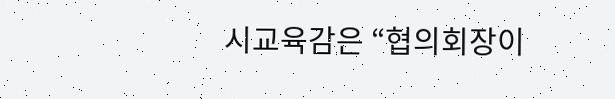시교육감은 “협의회장이